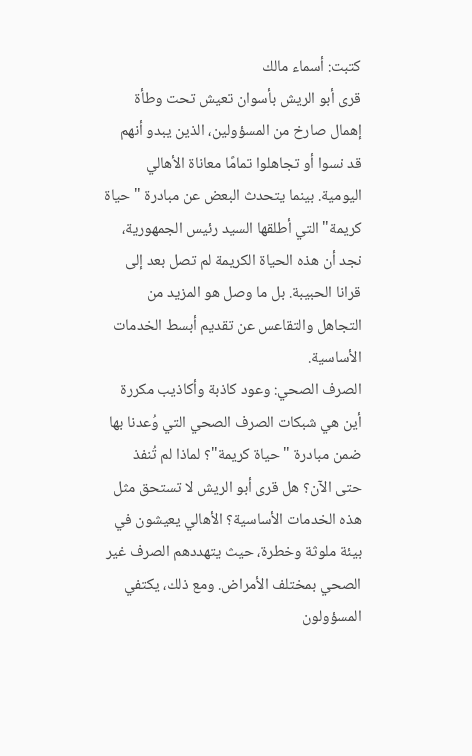كتبت: أسماء مالك
قرى أبو الريش بأسوان تعيش تحت وطأة إهمال صارخ من المسؤولين، الذين يبدو أنهم قد نسوا أو تجاهلوا تمامًا معاناة الأهالي اليومية. بينما يتحدث البعض عن مبادرة "حياة كريمة" التي أطلقها السيد رئيس الجمهورية، نجد أن هذه الحياة الكريمة لم تصل بعد إلى قرانا الحبيبة. بل ما وصل هو المزيد من التجاهل والتقاعس عن تقديم أبسط الخدمات الأساسية.
الصرف الصحي: وعود كاذبة وأكاذيب مكررة
أين هي شبكات الصرف الصحي التي وُعدنا بها ضمن مبادرة "حياة كريمة"؟ لماذا لم تُنفذ حتى الآن؟ هل قرى أبو الريش لا تستحق مثل هذه الخدمات الأساسية؟ الأهالي يعيشون في بيئة ملوثة وخطرة، حيث يتهددهم الصرف غير الصحي بمختلف الأمراض. ومع ذلك، يكتفي المسؤولون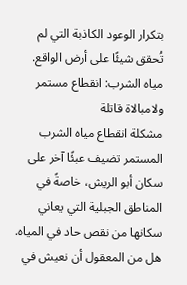بتكرار الوعود الكاذبة التي لم تُحقق شيئًا على أرض الواقع.
مياه الشرب: انقطاع مستمر ولامبالاة قاتلة
مشكلة انقطاع مياه الشرب المستمر تضيف عبئًا آخر على سكان أبو الريش، خاصةً في المناطق الجبلية التي يعاني سكانها من نقص حاد في المياه. هل من المعقول أن نعيش في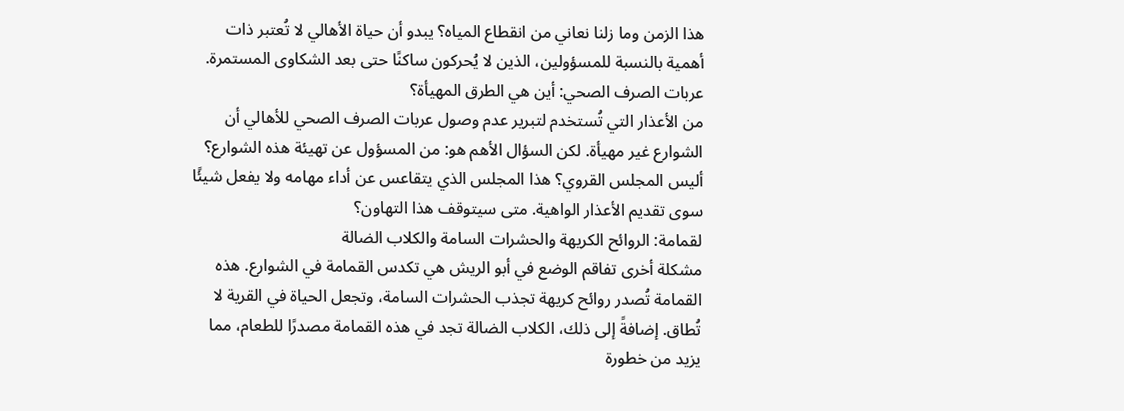هذا الزمن وما زلنا نعاني من انقطاع المياه؟ يبدو أن حياة الأهالي لا تُعتبر ذات أهمية بالنسبة للمسؤولين، الذين لا يُحركون ساكنًا حتى بعد الشكاوى المستمرة.
عربات الصرف الصحي: أين هي الطرق المهيأة؟
من الأعذار التي تُستخدم لتبرير عدم وصول عربات الصرف الصحي للأهالي أن الشوارع غير مهيأة. لكن السؤال الأهم هو: من المسؤول عن تهيئة هذه الشوارع؟ أليس المجلس القروي؟ هذا المجلس الذي يتقاعس عن أداء مهامه ولا يفعل شيئًا سوى تقديم الأعذار الواهية. متى سيتوقف هذا التهاون؟
لقمامة: الروائح الكريهة والحشرات السامة والكلاب الضالة
مشكلة أخرى تفاقم الوضع في أبو الريش هي تكدس القمامة في الشوارع. هذه القمامة تُصدر روائح كريهة تجذب الحشرات السامة، وتجعل الحياة في القرية لا تُطاق. إضافةً إلى ذلك، الكلاب الضالة تجد في هذه القمامة مصدرًا للطعام، مما يزيد من خطورة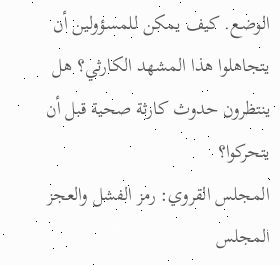الوضع. كيف يمكن للمسؤولين أن يتجاهلوا هذا المشهد الكارثي؟ هل ينتظرون حدوث كارثة صحية قبل أن يتحركوا؟
المجلس القروي: رمز الفشل والعجز
المجلس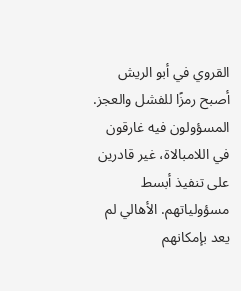القروي في أبو الريش أصبح رمزًا للفشل والعجز. المسؤولون فيه غارقون في اللامبالاة، غير قادرين على تنفيذ أبسط مسؤولياتهم. الأهالي لم يعد بإمكانهم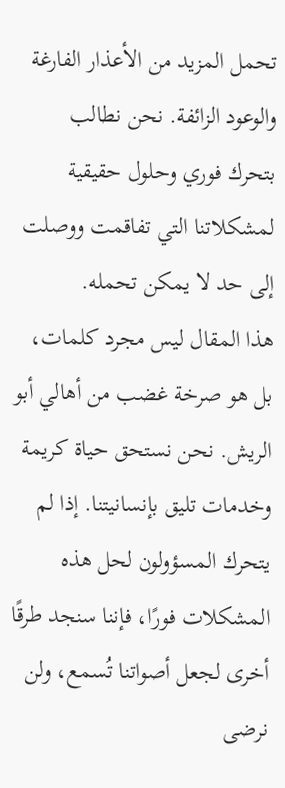تحمل المزيد من الأعذار الفارغة والوعود الزائفة. نحن نطالب بتحرك فوري وحلول حقيقية لمشكلاتنا التي تفاقمت ووصلت إلى حد لا يمكن تحمله.
هذا المقال ليس مجرد كلمات، بل هو صرخة غضب من أهالي أبو الريش. نحن نستحق حياة كريمة وخدمات تليق بإنسانيتنا. إذا لم يتحرك المسؤولون لحل هذه المشكلات فورًا، فإننا سنجد طرقًا أخرى لجعل أصواتنا تُسمع، ولن نرضى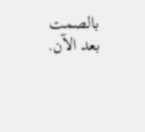بالصمت بعد الآن.